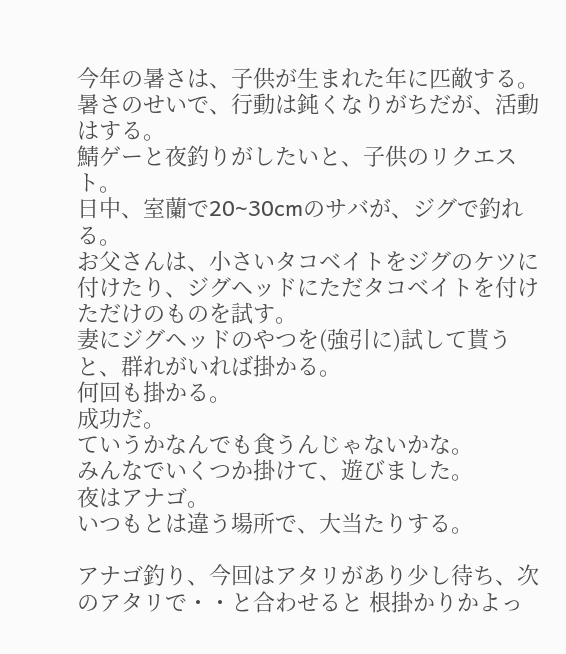今年の暑さは、子供が生まれた年に匹敵する。
暑さのせいで、行動は鈍くなりがちだが、活動はする。
鯖ゲーと夜釣りがしたいと、子供のリクエスト。
日中、室蘭で20~30cmのサバが、ジグで釣れる。
お父さんは、小さいタコベイトをジグのケツに付けたり、ジグヘッドにただタコベイトを付けただけのものを試す。
妻にジグヘッドのやつを(強引に)試して貰うと、群れがいれば掛かる。
何回も掛かる。
成功だ。
ていうかなんでも食うんじゃないかな。
みんなでいくつか掛けて、遊びました。
夜はアナゴ。
いつもとは違う場所で、大当たりする。

アナゴ釣り、今回はアタリがあり少し待ち、次のアタリで・・と合わせると 根掛かりかよっ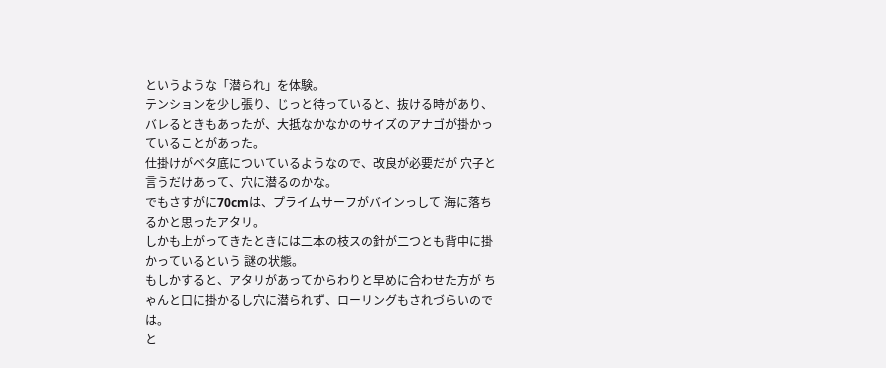というような「潜られ」を体験。
テンションを少し張り、じっと待っていると、抜ける時があり、バレるときもあったが、大抵なかなかのサイズのアナゴが掛かっていることがあった。
仕掛けがベタ底についているようなので、改良が必要だが 穴子と言うだけあって、穴に潜るのかな。
でもさすがに70cmは、プライムサーフがバインっして 海に落ちるかと思ったアタリ。
しかも上がってきたときには二本の枝スの針が二つとも背中に掛かっているという 謎の状態。
もしかすると、アタリがあってからわりと早めに合わせた方が ちゃんと口に掛かるし穴に潜られず、ローリングもされづらいのでは。
と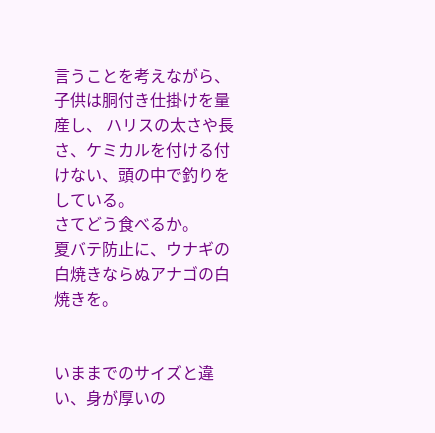言うことを考えながら、子供は胴付き仕掛けを量産し、 ハリスの太さや長さ、ケミカルを付ける付けない、頭の中で釣りをしている。
さてどう食べるか。
夏バテ防止に、ウナギの白焼きならぬアナゴの白焼きを。


いままでのサイズと違い、身が厚いの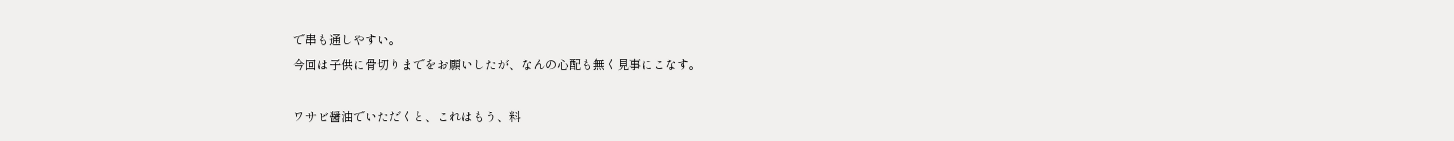で串も通しやすい。
今回は子供に骨切りまでをお願いしたが、なんの心配も無く見事にこなす。

ワサビ醤油でいただくと、これはもう、料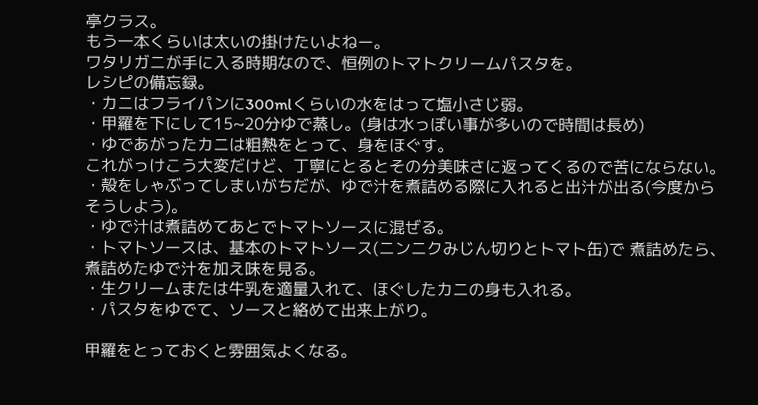亭クラス。
もう一本くらいは太いの掛けたいよねー。
ワタリガニが手に入る時期なので、恒例のトマトクリームパスタを。
レシピの備忘録。
・カニはフライパンに300mlくらいの水をはって塩小さじ弱。
・甲羅を下にして15~20分ゆで蒸し。(身は水っぽい事が多いので時間は長め)
・ゆであがったカニは粗熱をとって、身をほぐす。
これがっけこう大変だけど、丁寧にとるとその分美味さに返ってくるので苦にならない。
・殻をしゃぶってしまいがちだが、ゆで汁を煮詰める際に入れると出汁が出る(今度からそうしよう)。
・ゆで汁は煮詰めてあとでトマトソースに混ぜる。
・トマトソースは、基本のトマトソース(ニンニクみじん切りとトマト缶)で 煮詰めたら、煮詰めたゆで汁を加え味を見る。
・生クリームまたは牛乳を適量入れて、ほぐしたカニの身も入れる。
・パスタをゆでて、ソースと絡めて出来上がり。

甲羅をとっておくと雰囲気よくなる。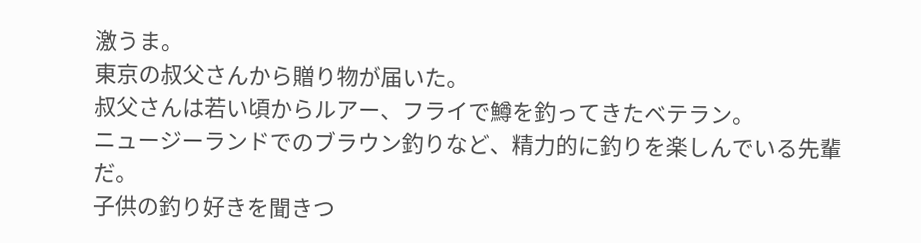激うま。
東京の叔父さんから贈り物が届いた。
叔父さんは若い頃からルアー、フライで鱒を釣ってきたベテラン。
ニュージーランドでのブラウン釣りなど、精力的に釣りを楽しんでいる先輩だ。
子供の釣り好きを聞きつ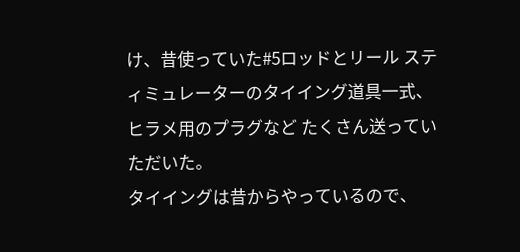け、昔使っていた#5ロッドとリール スティミュレーターのタイイング道具一式、ヒラメ用のプラグなど たくさん送っていただいた。
タイイングは昔からやっているので、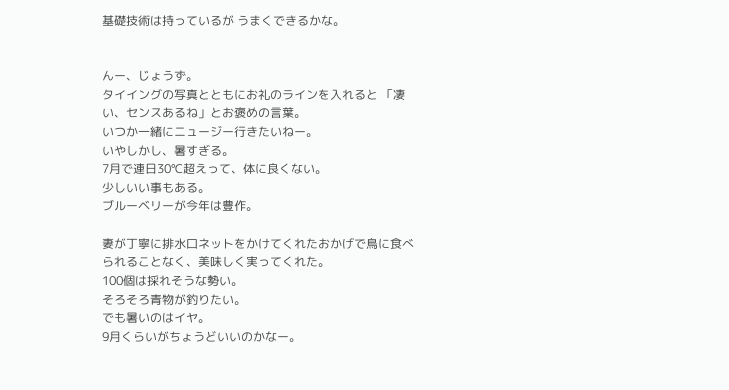基礎技術は持っているが うまくできるかな。


んー、じょうず。
タイイングの写真とともにお礼のラインを入れると 「凄い、センスあるね」とお褒めの言葉。
いつか一緒にニュージー行きたいねー。
いやしかし、暑すぎる。
7月で連日30℃超えって、体に良くない。
少しいい事もある。
ブルーベリーが今年は豊作。

妻が丁寧に排水口ネットをかけてくれたおかげで鳥に食べられることなく、美味しく実ってくれた。
100個は採れそうな勢い。
そろそろ青物が釣りたい。
でも暑いのはイヤ。
9月くらいがちょうどいいのかなー。